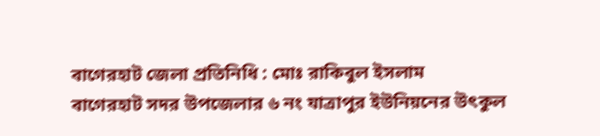বাগেরহাট জেলা প্রতিনিধি : মোঃ রাকিবুল ইসলাম
বাগেরহাট সদর উপজেলার ৬ নং যাত্রাপুর ইউনিয়নের উৎকুল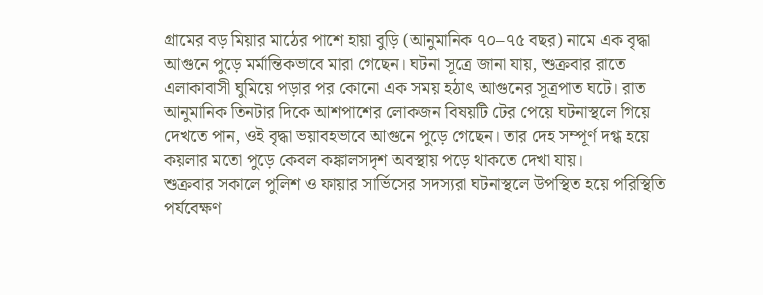গ্রামের বড় মিয়ার মাঠের পাশে হায়া বুড়ি (আনুমানিক ৭০–৭৫ বছর) নামে এক বৃদ্ধা আগুনে পুড়ে মর্মান্তিকভাবে মারা গেছেন। ঘটনা সূত্রে জানা যায়, শুক্রবার রাতে এলাকাবাসী ঘুমিয়ে পড়ার পর কোনো এক সময় হঠাৎ আগুনের সূত্রপাত ঘটে। রাত আনুমানিক তিনটার দিকে আশপাশের লোকজন বিষয়টি টের পেয়ে ঘটনাস্থলে গিয়ে দেখতে পান, ওই বৃদ্ধা ভয়াবহভাবে আগুনে পুড়ে গেছেন। তার দেহ সম্পূর্ণ দগ্ধ হয়ে কয়লার মতো পুড়ে কেবল কঙ্কালসদৃশ অবস্থায় পড়ে থাকতে দেখা যায়।
শুক্রবার সকালে পুলিশ ও ফায়ার সার্ভিসের সদস্যরা ঘটনাস্থলে উপস্থিত হয়ে পরিস্থিতি পর্যবেক্ষণ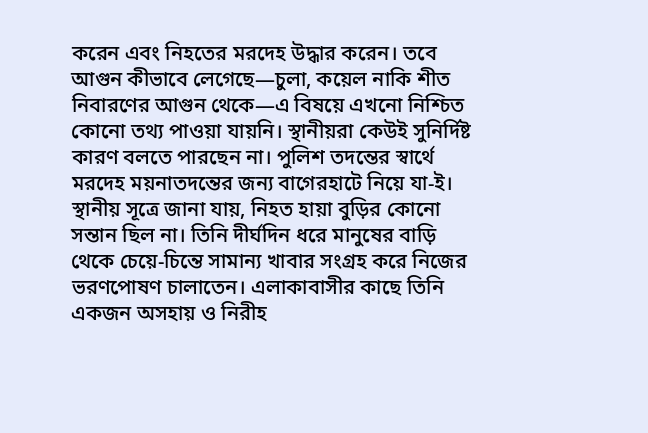করেন এবং নিহতের মরদেহ উদ্ধার করেন। তবে আগুন কীভাবে লেগেছে—চুলা, কয়েল নাকি শীত নিবারণের আগুন থেকে—এ বিষয়ে এখনো নিশ্চিত কোনো তথ্য পাওয়া যায়নি। স্থানীয়রা কেউই সুনির্দিষ্ট কারণ বলতে পারছেন না। পুলিশ তদন্তের স্বার্থে মরদেহ ময়নাতদন্তের জন্য বাগেরহাটে নিয়ে যা-ই।
স্থানীয় সূত্রে জানা যায়, নিহত হায়া বুড়ির কোনো সন্তান ছিল না। তিনি দীর্ঘদিন ধরে মানুষের বাড়ি থেকে চেয়ে-চিন্তে সামান্য খাবার সংগ্রহ করে নিজের ভরণপোষণ চালাতেন। এলাকাবাসীর কাছে তিনি একজন অসহায় ও নিরীহ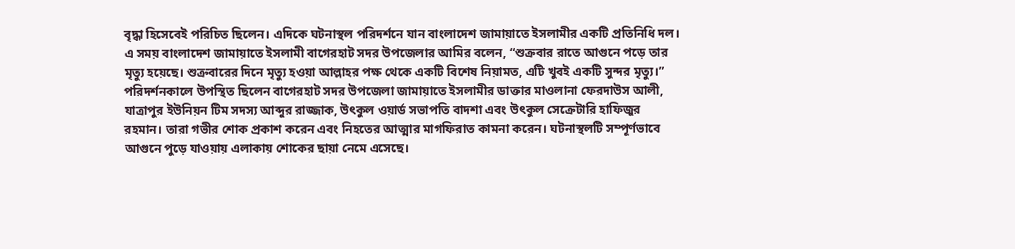বৃদ্ধা হিসেবেই পরিচিত ছিলেন। এদিকে ঘটনাস্থল পরিদর্শনে যান বাংলাদেশ জামায়াতে ইসলামীর একটি প্রতিনিধি দল। এ সময় বাংলাদেশ জামায়াতে ইসলামী বাগেরহাট সদর উপজেলার আমির বলেন, “শুক্রবার রাতে আগুনে পড়ে তার মৃত্যু হয়েছে। শুক্রবারের দিনে মৃত্যু হওয়া আল্লাহর পক্ষ থেকে একটি বিশেষ নিয়ামত, এটি খুবই একটি সুন্দর মৃত্যু।”
পরিদর্শনকালে উপস্থিত ছিলেন বাগেরহাট সদর উপজেলা জামায়াতে ইসলামীর ডাক্তার মাওলানা ফেরদাউস আলী, যাত্রাপুর ইউনিয়ন টিম সদস্য আব্দুর রাজ্জাক, উৎকুল ওয়ার্ড সভাপতি বাদশা এবং উৎকুল সেক্রেটারি হাফিজুর রহমান। তারা গভীর শোক প্রকাশ করেন এবং নিহতের আত্মার মাগফিরাত কামনা করেন। ঘটনাস্থলটি সম্পূর্ণভাবে আগুনে পুড়ে যাওয়ায় এলাকায় শোকের ছায়া নেমে এসেছে।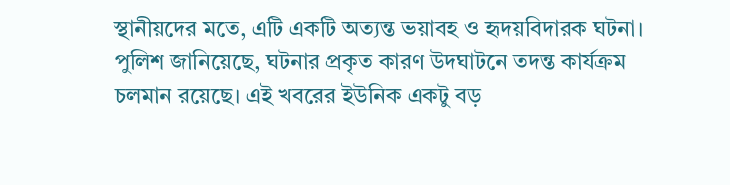স্থানীয়দের মতে, এটি একটি অত্যন্ত ভয়াবহ ও হৃদয়বিদারক ঘটনা।
পুলিশ জানিয়েছে, ঘটনার প্রকৃত কারণ উদঘাটনে তদন্ত কার্যক্রম চলমান রয়েছে। এই খবরের ইউনিক একটু বড়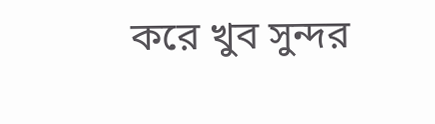করে খুব সুন্দর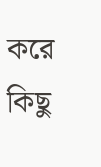করে কিছু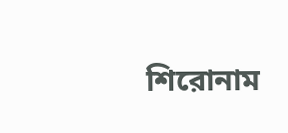শিরোনাম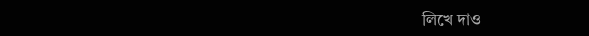লিখে দাও